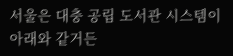서울은 대충 공립 도서관 시스템이 아래와 같거든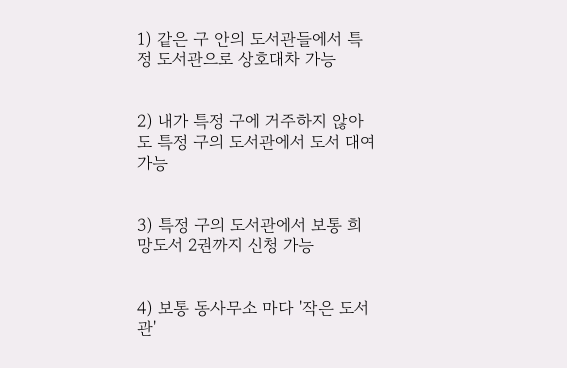1) 같은 구 안의 도서관들에서 특정 도서관으로 상호대차 가능


2) 내가 특정 구에 거주하지 않아도 특정 구의 도서관에서 도서 대여 가능


3) 특정 구의 도서관에서 보통 희망도서 2권까지 신청 가능


4) 보통 동사무소 마다 '작은 도서관'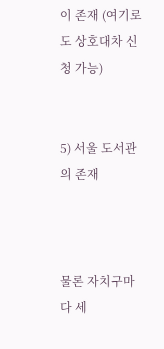이 존재 (여기로도 상호대차 신청 가능)


5) 서울 도서관의 존재



물론 자치구마다 세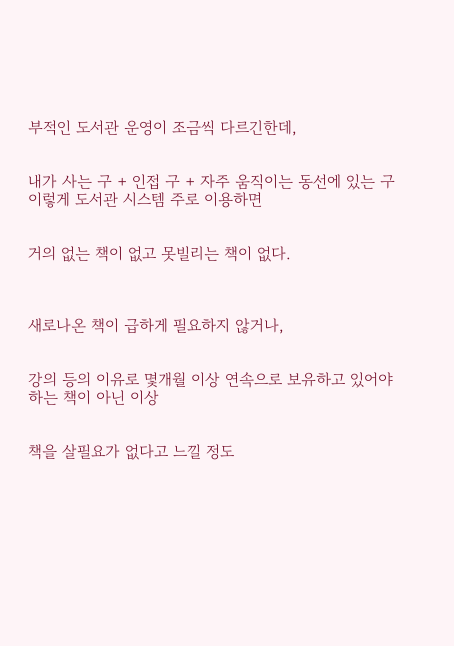부적인 도서관 운영이 조금씩 다르긴한데,


내가 사는 구 + 인접 구 + 자주 움직이는 동선에 있는 구 이렇게 도서관 시스템 주로 이용하면


거의 없는 책이 없고 못빌리는 책이 없다.



새로나온 책이 급하게 필요하지 않거나,


강의 등의 이유로 몇개월 이상 연속으로 보유하고 있어야 하는 책이 아닌 이상


책을 살필요가 없다고 느낄 정도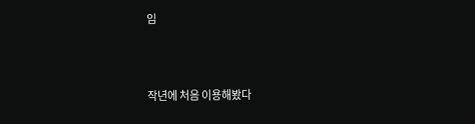임



작년에 처음 이용해봤다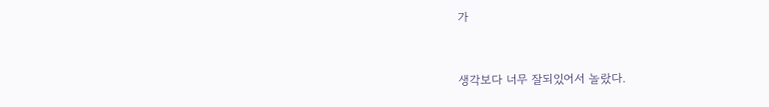가


생각보다 너무 잘되있어서 놀랐다.